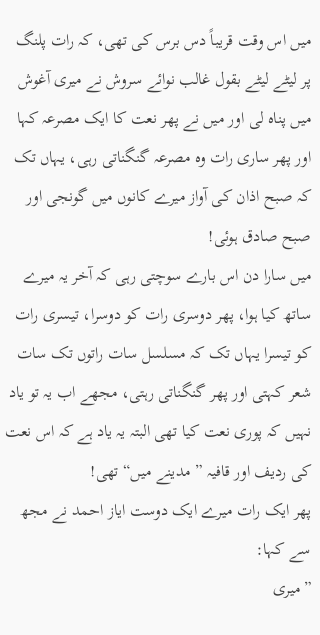میں اس وقت قریباً دس برس کی تھی، کہ رات پلنگ پر لیٹے لیٹے بقول غالب نوائے سروش نے میری آغوش میں پناہ لی اور میں نے پھر نعت کا ایک مصرعہ کہا اور پھر ساری رات وہ مصرعہ گنگناتی رہی، یہاں تک کہ صبح اذان کی آواز میرے کانوں میں گونجی اور صبح صادق ہوئی!
میں سارا دن اس بارے سوچتی رہی کہ آخر یہ میرے ساتھ کیا ہوا، پھر دوسری رات کو دوسرا، تیسری رات کو تیسرا یہاں تک کہ مسلسل سات راتوں تک سات شعر کہتی اور پھر گنگناتی رہتی، مجھے اب یہ تو یاد نہیں کہ پوری نعت کیا تھی البتہ یہ یاد ہے کہ اس نعت کی ردیف اور قافیہ ” مدینے میں“ تھی!
پھر ایک رات میرے ایک دوست ایاز احمد نے مجھ سے کہا:
”میری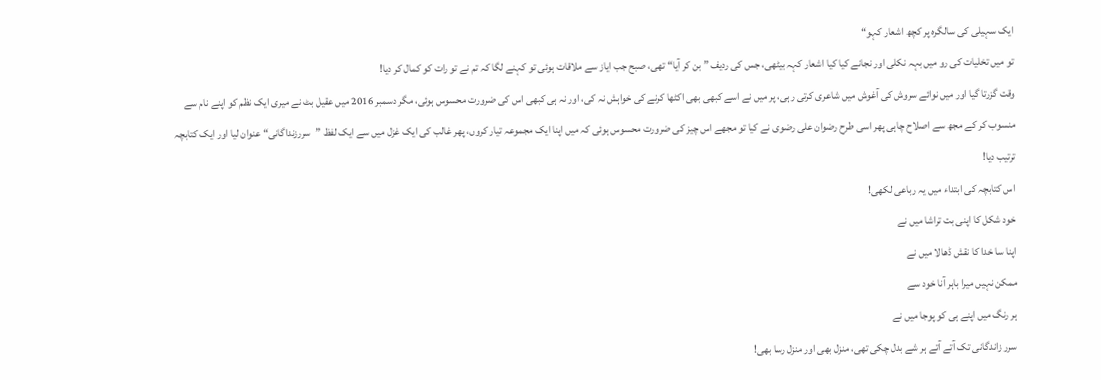ایک سہیلی کی سالگرہ پر کچھ اشعار کہو“
تو میں تخلیات کی رو میں بہہ نکلی اور نجانے کیا کیا اشعار کہہ بیٹھی، جس کی ردیف ” بن کر آیا“ تھی، صبح جب ایاز سے ملاقات ہوئی تو کہنے لگا کہ تم نے تو رات کو کمال کر دیا!
وقت گزرتا گیا اور میں نوائے سروش کی آغوش میں شاعری کرتی رہی، پر میں نے اسے کبھی بھی اکٹھا کرنے کی خواہش نہ کی، اور نہ ہی کبھی اس کی ضرورت محسوس ہوئی، مگر دسمبر 2016 میں عقیل بٹ نے میری ایک نظم کو اپنے نام سے منسوب کر کے مجھ سے اصلاح چاہی پھر اسی طرح رضوان علی رضوی نے کیا تو مجھے اس چیز کی ضرورت محسوس ہوئی کہ میں اپنا ایک مجموعہ تیار کروں، پھر غالب کی ایک غزل میں سے ایک لفظ ”سررزنداگانی“ عنوان لیا اور ایک کتابچہ ترتیب دیا!
اس کتابچہ کی ابتداء میں یہ رباعی لکھی!
خود شکل کا اپنی بت تراشا میں نے
اپنا سا خدا کا نقش ڈھالا میں نے
ممکن نہیں میرا باہر آنا خود سے
ہر رنگ میں اپنے ہی کو پوجا میں نے
سرر زاندگانی تک آتے آتے ہر شے بدل چکی تھی، منزل بھی اور منزل رسا بھی!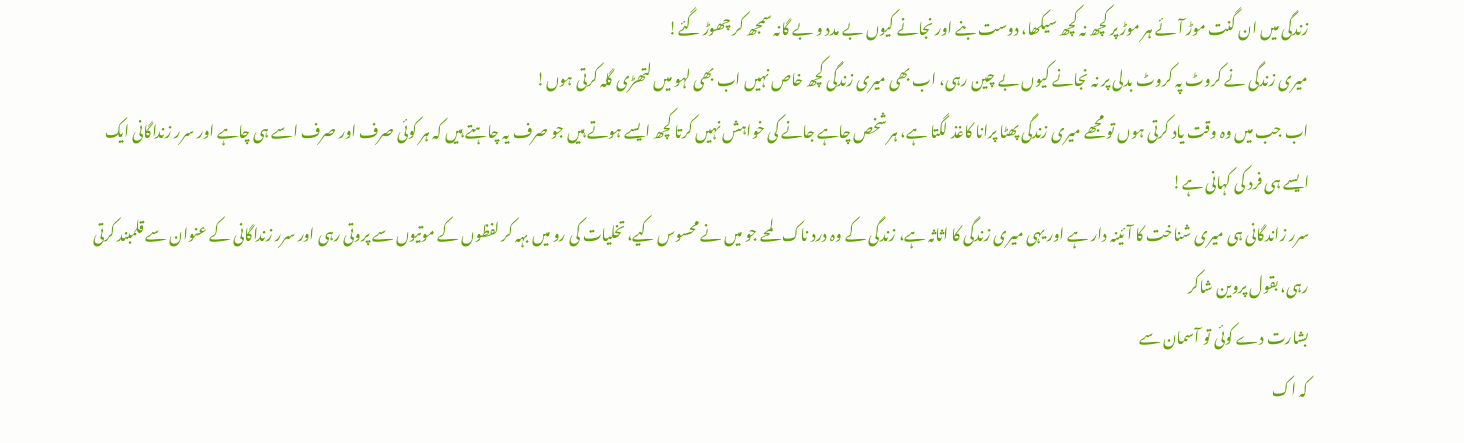زندگی میں ان گنت موڑ آئے ہر موڑ پر کچھ نہ کچھ سیکھا، دوست بنے اور نجانے کیوں بے مدد و بے گانہ سمجھ کر چھوڑ گئے!
میری زندگی نے کروٹ پہ کروٹ بدلی پر نہ نجانے کیوں بے چین رہی، اب بھی میری زندگی کچھ خاص نہیں اب بھی لہو میں لتھڑی گلہ کرتی ہوں!
اب جب میں وہ وقت یاد کرتی ہوں تو مجھے میری زندگی پھٹا پرانا کاغذ لگتا ہے، ہر شخص چاہے جانے کی خواہش نہیں کرتا کچھ ایسے ہوتے ہیں جو صرف یہ چاہتے ہیں کہ ہر کوئی صرف اور صرف اسے ہی چاہے اور سرر زنداگانی ایک ایسے ہی فرد کی کہانی ہے!
سرر زاندگانی ہی میری شناخت کا آئینہ دار ہے اور یہی میری زندگی کا اثاثہ ہے، زندگی کے وہ درد ناک لمحے جو میں نے محسوس کیے، تخلیات کی رو میں بہہ کر لفظوں کے موتیوں سے پروتی رہی اور سرر زنداگانی کے عنوان سے قلمبند کرتی رہی، بقول پروین شاکر
بشارت دے کوئی تو آسمان سے
کہ اک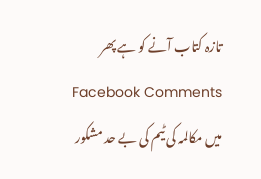تازہ کتاب آنے کو ہے پھر
Facebook Comments
میں مکالمہ کی ٹیم کی بے حد مشکور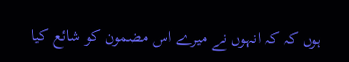ہوں کہ کہ انہوں نے میرے اس مضمون کو شائع کیا